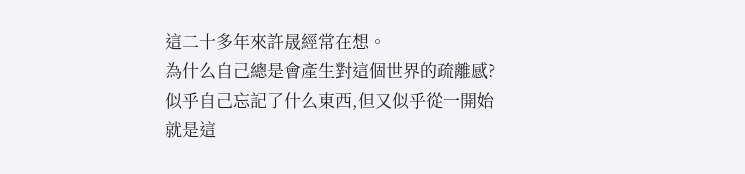這二十多年來許晟經常在想。
為什么自己總是會產生對這個世界的疏離感?
似乎自己忘記了什么東西,但又似乎從一開始就是這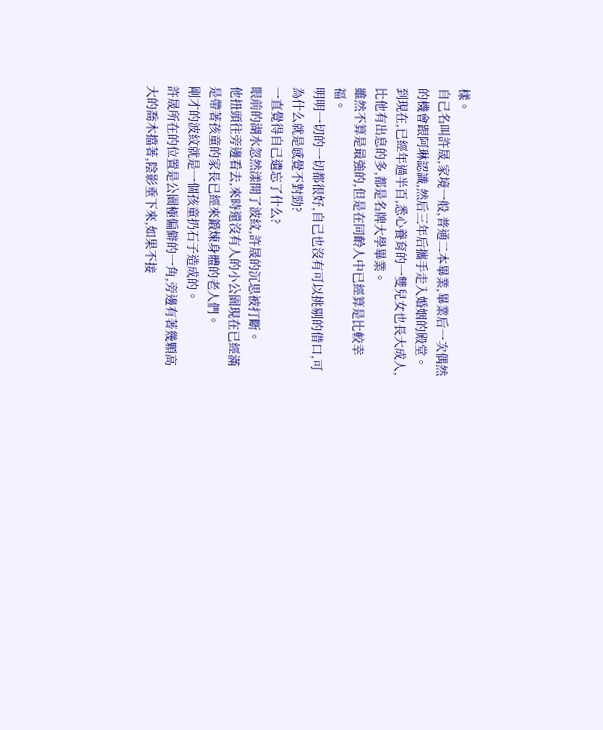樣。
自己名叫許晟,家境一般,普通二本畢業,畢業后一次偶然的機會跟阿琳認識,然后三年后攜手走入婚姻的殿堂。
到現在,已經年過半百,悉心養育的一雙兒女也長大成人,比他有出息的多,都是名牌大學畢業。
雖然不算是最強的,但是在同齡人中已經算是比較幸福。
明明一切的一切都很好,自己也沒有可以挑剔的借口,可為什么就是感覺不對勁?
一直覺得自己遺忘了什么?
眼前的湖水忽然漾開了波紋,許晟的沉思被打斷。
他扭頭往旁邊看去,來時還沒有人的小公園現在已經滿是帶著孩童的家長已經來鍛煉身體的老人們。
剛才的波紋就是一個孩童扔石子造成的。
許晟所在的位置是公園極偏僻的一角,旁邊有著幾顆高大的喬木擋著,陰影垂下來,如果不接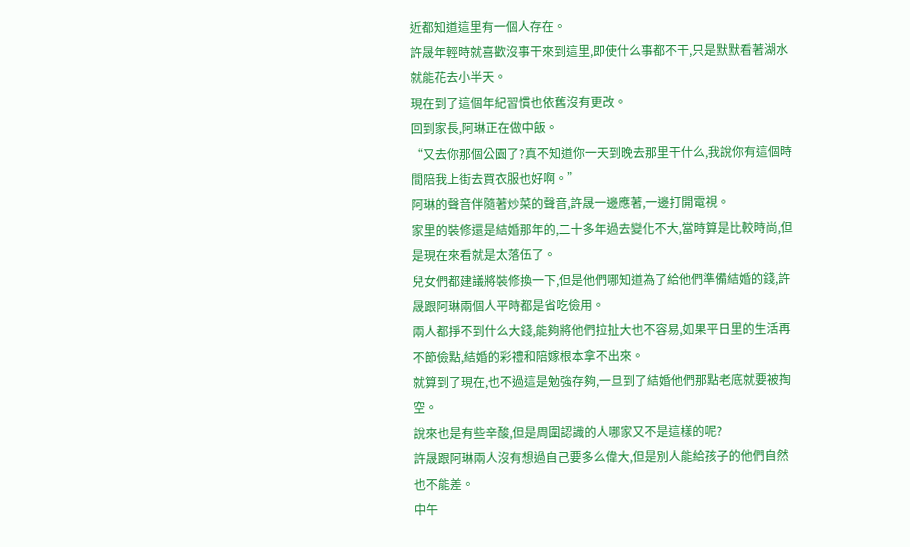近都知道這里有一個人存在。
許晟年輕時就喜歡沒事干來到這里,即使什么事都不干,只是默默看著湖水就能花去小半天。
現在到了這個年紀習慣也依舊沒有更改。
回到家長,阿琳正在做中飯。
“又去你那個公園了?真不知道你一天到晚去那里干什么,我說你有這個時間陪我上街去買衣服也好啊。”
阿琳的聲音伴隨著炒菜的聲音,許晟一邊應著,一邊打開電視。
家里的裝修還是結婚那年的,二十多年過去變化不大,當時算是比較時尚,但是現在來看就是太落伍了。
兒女們都建議將裝修換一下,但是他們哪知道為了給他們準備結婚的錢,許晟跟阿琳兩個人平時都是省吃儉用。
兩人都掙不到什么大錢,能夠將他們拉扯大也不容易,如果平日里的生活再不節儉點,結婚的彩禮和陪嫁根本拿不出來。
就算到了現在,也不過這是勉強存夠,一旦到了結婚他們那點老底就要被掏空。
說來也是有些辛酸,但是周圍認識的人哪家又不是這樣的呢?
許晟跟阿琳兩人沒有想過自己要多么偉大,但是別人能給孩子的他們自然也不能差。
中午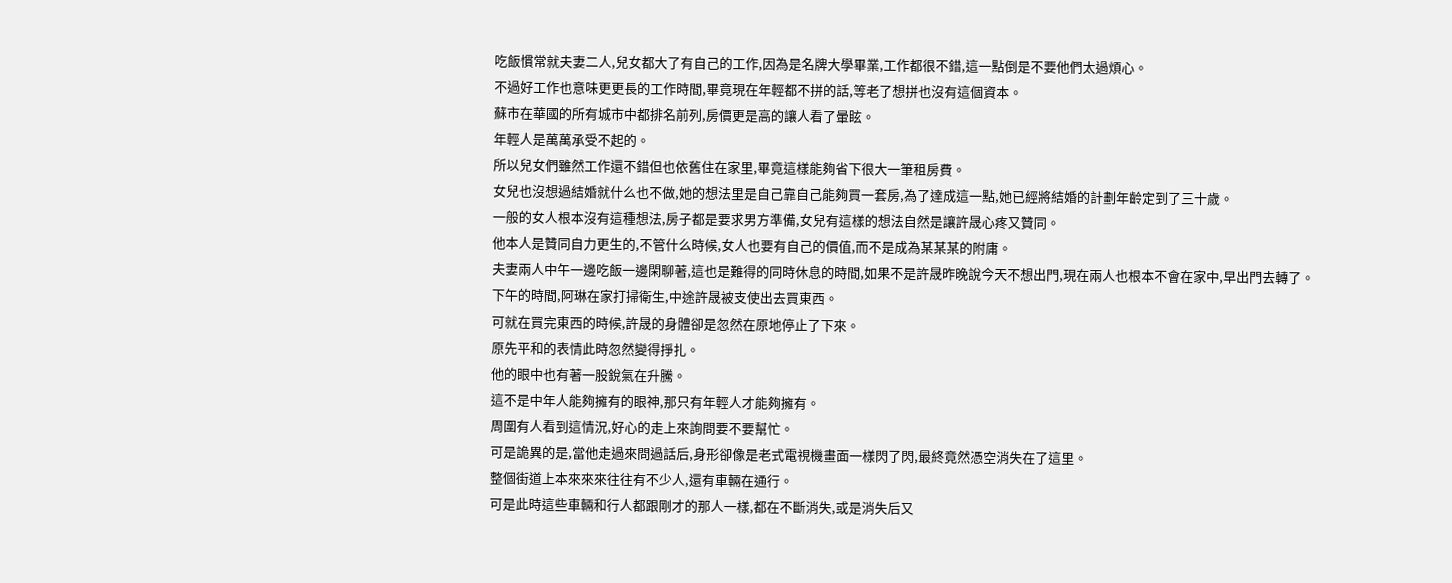吃飯慣常就夫妻二人,兒女都大了有自己的工作,因為是名牌大學畢業,工作都很不錯,這一點倒是不要他們太過煩心。
不過好工作也意味更更長的工作時間,畢竟現在年輕都不拼的話,等老了想拼也沒有這個資本。
蘇市在華國的所有城市中都排名前列,房價更是高的讓人看了暈眩。
年輕人是萬萬承受不起的。
所以兒女們雖然工作還不錯但也依舊住在家里,畢竟這樣能夠省下很大一筆租房費。
女兒也沒想過結婚就什么也不做,她的想法里是自己靠自己能夠買一套房,為了達成這一點,她已經將結婚的計劃年齡定到了三十歲。
一般的女人根本沒有這種想法,房子都是要求男方準備,女兒有這樣的想法自然是讓許晟心疼又贊同。
他本人是贊同自力更生的,不管什么時候,女人也要有自己的價值,而不是成為某某某的附庸。
夫妻兩人中午一邊吃飯一邊閑聊著,這也是難得的同時休息的時間,如果不是許晟昨晚說今天不想出門,現在兩人也根本不會在家中,早出門去轉了。
下午的時間,阿琳在家打掃衛生,中途許晟被支使出去買東西。
可就在買完東西的時候,許晟的身體卻是忽然在原地停止了下來。
原先平和的表情此時忽然變得掙扎。
他的眼中也有著一股銳氣在升騰。
這不是中年人能夠擁有的眼神,那只有年輕人才能夠擁有。
周圍有人看到這情況,好心的走上來詢問要不要幫忙。
可是詭異的是,當他走過來問過話后,身形卻像是老式電視機畫面一樣閃了閃,最終竟然憑空消失在了這里。
整個街道上本來來來往往有不少人,還有車輛在通行。
可是此時這些車輛和行人都跟剛才的那人一樣,都在不斷消失,或是消失后又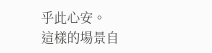乎此心安。
這樣的場景自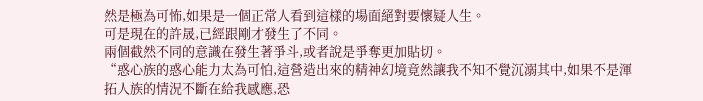然是極為可怖,如果是一個正常人看到這樣的場面絕對要懷疑人生。
可是現在的許晟,已經跟剛才發生了不同。
兩個截然不同的意識在發生著爭斗,或者說是爭奪更加貼切。
“惑心族的惑心能力太為可怕,這營造出來的精神幻境竟然讓我不知不覺沉溺其中,如果不是渾拓人族的情況不斷在給我感應,恐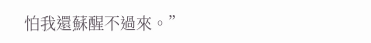怕我還蘇醒不過來。”